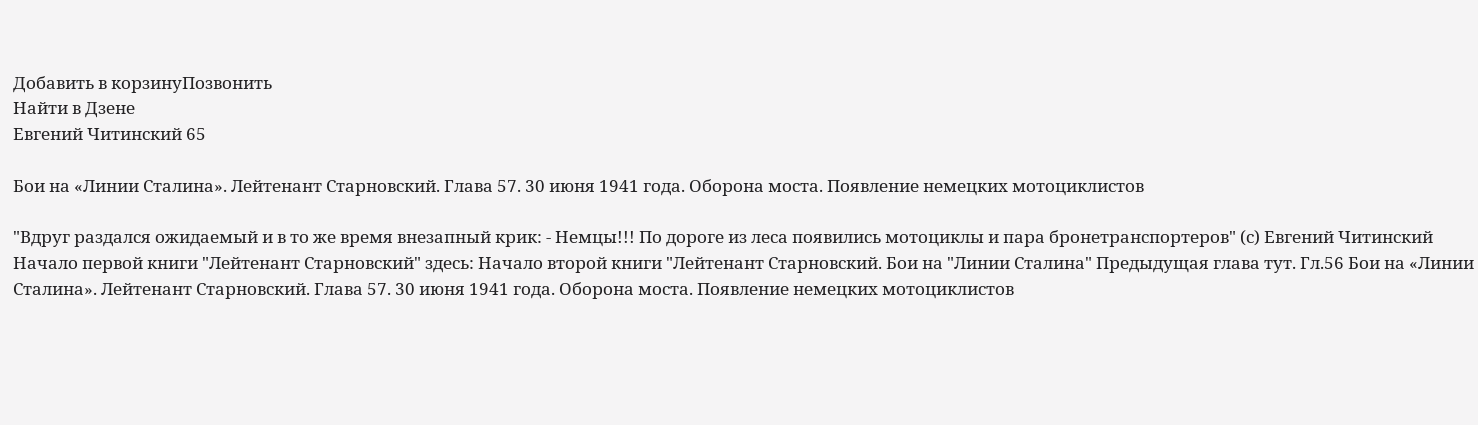Добавить в корзинуПозвонить
Найти в Дзене
Евгений Читинский 65

Бои на «Линии Сталина». Лейтенант Старновский. Глава 57. 30 июня 1941 года. Оборона моста. Появление немецких мотоциклистов

"Вдруг раздался ожидаемый и в то же время внезапный крик: - Немцы!!! По дороге из леса появились мотоциклы и пара бронетранспортеров" (с) Евгений Читинский Начало первой книги "Лейтенант Старновский" здесь: Начало второй книги "Лейтенант Старновский. Бои на "Линии Сталина" Предыдущая глава тут. Гл.56 Бои на «Линии Сталина». Лейтенант Старновский. Глава 57. 30 июня 1941 года. Оборона моста. Появление немецких мотоциклистов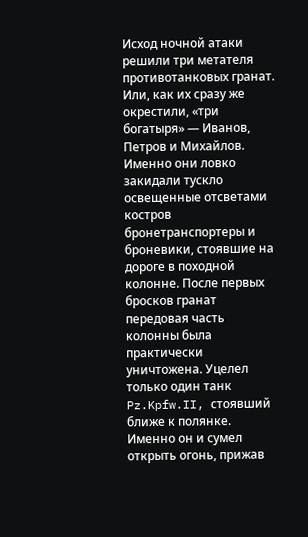Исход ночной атаки решили три метателя противотанковых гранат. Или, как их сразу же окрестили, «три богатыря» — Иванов, Петров и Михайлов. Именно они ловко закидали тускло освещенные отсветами костров бронетранспортеры и броневики, стоявшие на дороге в походной колонне. После первых бросков гранат передовая часть колонны была практически уничтожена. Уцелел только один танк Pz.Kpfw.II, стоявший ближе к полянке. Именно он и сумел открыть огонь, прижав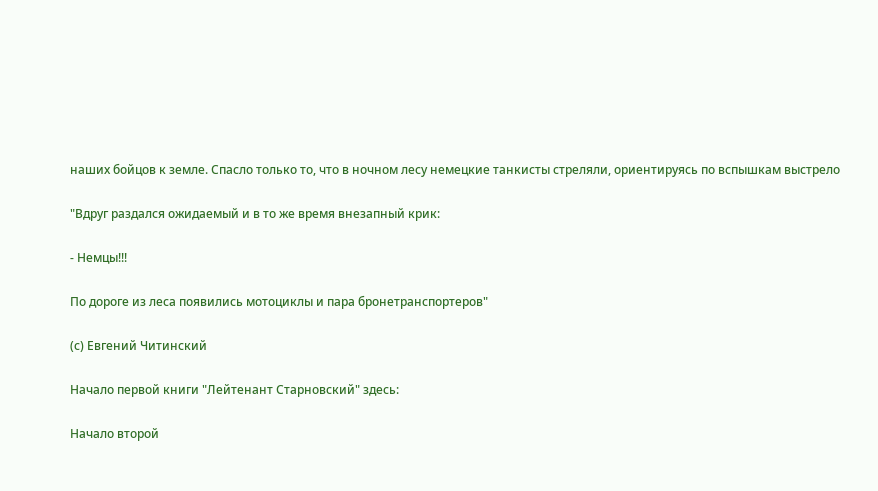наших бойцов к земле. Спасло только то, что в ночном лесу немецкие танкисты стреляли, ориентируясь по вспышкам выстрело

"Вдруг раздался ожидаемый и в то же время внезапный крик:

- Немцы!!!

По дороге из леса появились мотоциклы и пара бронетранспортеров"

(с) Евгений Читинский

Начало первой книги "Лейтенант Старновский" здесь:

Начало второй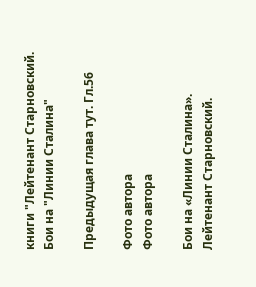книги "Лейтенант Старновский. Бои на "Линии Сталина"

Предыдущая глава тут. Гл.56

Фото автора
Фото автора

Бои на «Линии Сталина». Лейтенант Старновский.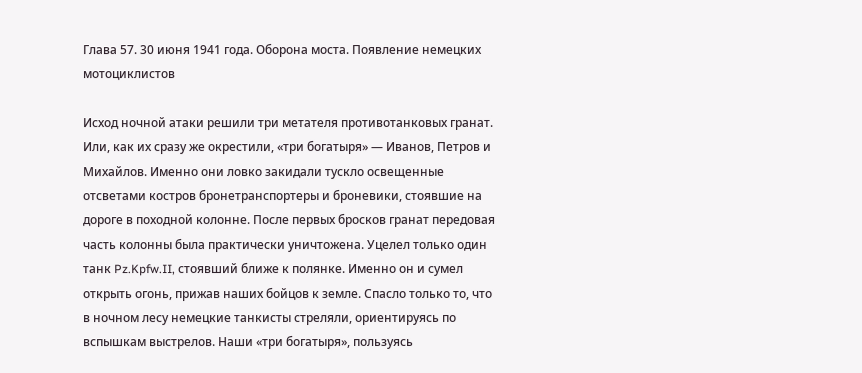Глава 57. 30 июня 1941 года. Оборона моста. Появление немецких мотоциклистов

Исход ночной атаки решили три метателя противотанковых гранат. Или, как их сразу же окрестили, «три богатыря» — Иванов, Петров и Михайлов. Именно они ловко закидали тускло освещенные отсветами костров бронетранспортеры и броневики, стоявшие на дороге в походной колонне. После первых бросков гранат передовая часть колонны была практически уничтожена. Уцелел только один танк Pz.Kpfw.II, стоявший ближе к полянке. Именно он и сумел открыть огонь, прижав наших бойцов к земле. Спасло только то, что в ночном лесу немецкие танкисты стреляли, ориентируясь по вспышкам выстрелов. Наши «три богатыря», пользуясь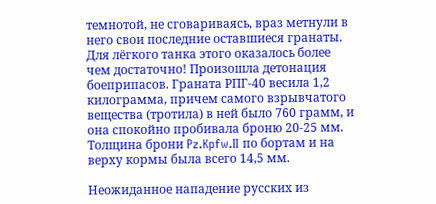темнотой, не сговариваясь, враз метнули в него свои последние оставшиеся гранаты. Для лёгкого танка этого оказалось более чем достаточно! Произошла детонация боеприпасов. Граната РПГ-40 весила 1,2 килограмма, причем самого взрывчатого вещества (тротила) в ней было 760 грамм, и она спокойно пробивала броню 20-25 мм. Толщина брони Pz.Kpfw.II по бортам и на верху кормы была всего 14,5 мм.

Неожиданное нападение русских из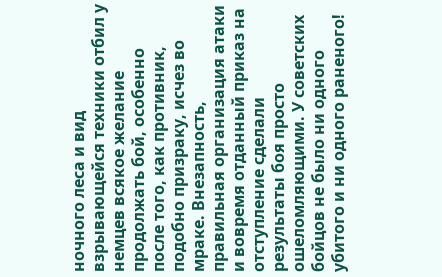ночного леса и вид взрывающейся техники отбил у немцев всякое желание продолжать бой, особенно после того, как противник, подобно призраку, исчез во мраке. Внезапность, правильная организация атаки и вовремя отданный приказ на отступление сделали результаты боя просто ошеломляющими. У советских бойцов не было ни одного убитого и ни одного раненого!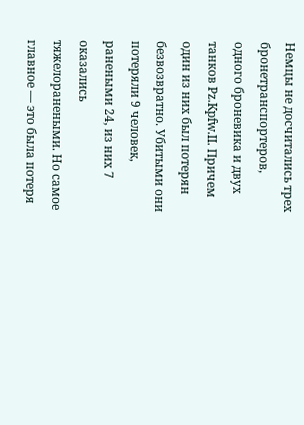Немцы не досчитались трех бронетранспортеров, одного броневика и двух танков Pz.Kpfw.II. Причем один из них был потерян безвозвратно. Убитыми они потеряли 9 человек, ранеными 24, из них 7 оказались тяжелоранеными. Но самое главное — это была потеря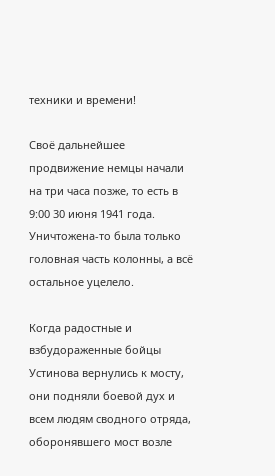техники и времени!

Своё дальнейшее продвижение немцы начали на три часа позже, то есть в 9:00 30 июня 1941 года. Уничтожена-то была только головная часть колонны, а всё остальное уцелело.

Когда радостные и взбудораженные бойцы Устинова вернулись к мосту, они подняли боевой дух и всем людям сводного отряда, оборонявшего мост возле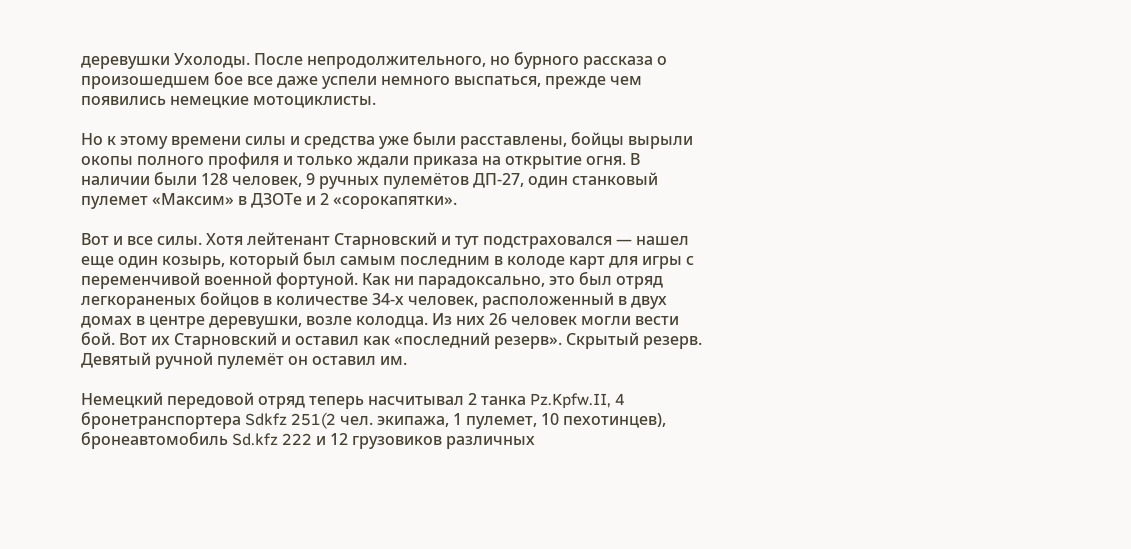деревушки Ухолоды. После непродолжительного, но бурного рассказа о произошедшем бое все даже успели немного выспаться, прежде чем появились немецкие мотоциклисты.

Но к этому времени силы и средства уже были расставлены, бойцы вырыли окопы полного профиля и только ждали приказа на открытие огня. В наличии были 128 человек, 9 ручных пулемётов ДП-27, один станковый пулемет «Максим» в ДЗОТе и 2 «сорокапятки».

Вот и все силы. Хотя лейтенант Старновский и тут подстраховался — нашел еще один козырь, который был самым последним в колоде карт для игры с переменчивой военной фортуной. Как ни парадоксально, это был отряд легкораненых бойцов в количестве 34-х человек, расположенный в двух домах в центре деревушки, возле колодца. Из них 26 человек могли вести бой. Вот их Старновский и оставил как «последний резерв». Скрытый резерв. Девятый ручной пулемёт он оставил им.

Немецкий передовой отряд теперь насчитывал 2 танка Pz.Kpfw.II, 4 бронетранспортера Sdkfz 251(2 чел. экипажа, 1 пулемет, 10 пехотинцев), бронеавтомобиль Sd.kfz 222 и 12 грузовиков различных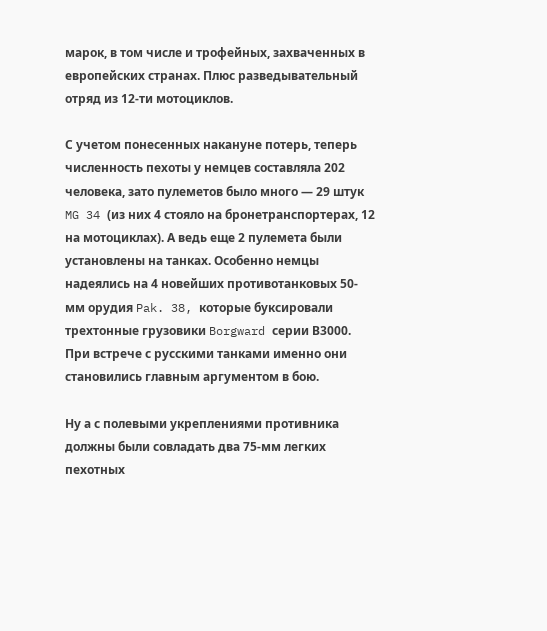марок, в том числе и трофейных, захваченных в европейских странах. Плюс разведывательный отряд из 12-ти мотоциклов.

С учетом понесенных накануне потерь, теперь численность пехоты у немцев составляла 202 человека, зато пулеметов было много — 29 штук MG 34 (из них 4 стояло на бронетранспортерах, 12 на мотоциклах). А ведь еще 2 пулемета были установлены на танках. Особенно немцы надеялись на 4 новейших противотанковых 50-мм орудия Pak. 38, которые буксировали трехтонные грузовики Borgward серии В3000. При встрече с русскими танками именно они становились главным аргументом в бою.

Ну а с полевыми укреплениями противника должны были совладать два 75-мм легких пехотных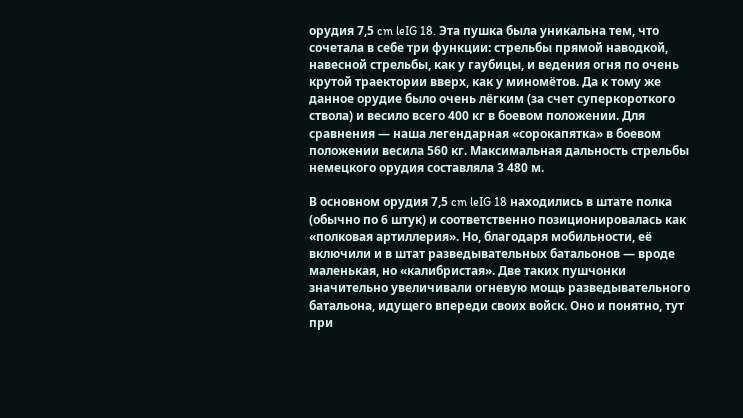орудия 7,5 cm leIG 18. Эта пушка была уникальна тем, что сочетала в себе три функции: стрельбы прямой наводкой, навесной стрельбы, как у гаубицы, и ведения огня по очень крутой траектории вверх, как у миномётов. Да к тому же данное орудие было очень лёгким (за счет суперкороткого ствола) и весило всего 400 кг в боевом положении. Для сравнения — наша легендарная «сорокапятка» в боевом положении весила 560 кг. Максимальная дальность стрельбы немецкого орудия составляла 3 480 м.

В основном орудия 7,5 cm leIG 18 находились в штате полка (обычно по 6 штук) и соответственно позиционировалась как «полковая артиллерия». Но, благодаря мобильности, её включили и в штат разведывательных батальонов — вроде маленькая, но «калибристая». Две таких пушчонки значительно увеличивали огневую мощь разведывательного батальона, идущего впереди своих войск. Оно и понятно, тут при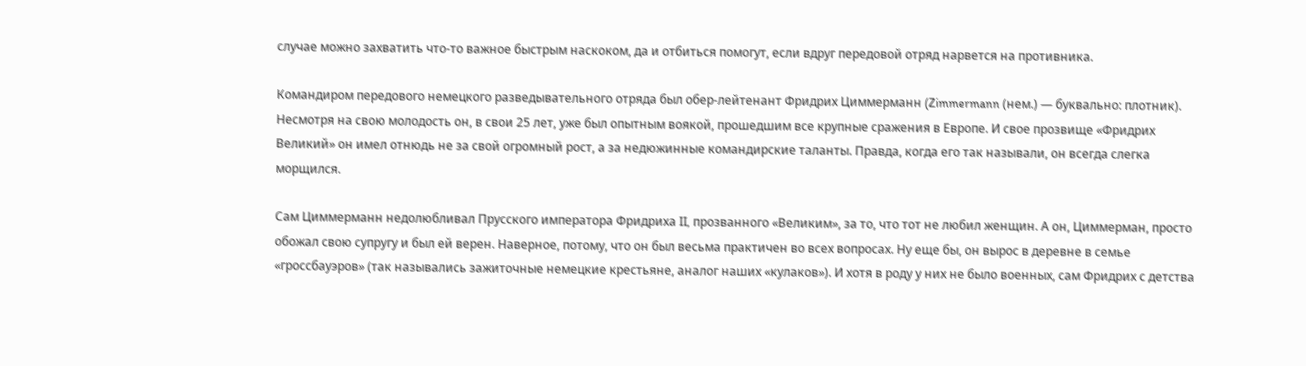случае можно захватить что-то важное быстрым наскоком, да и отбиться помогут, если вдруг передовой отряд нарвется на противника.

Командиром передового немецкого разведывательного отряда был обер-лейтенант Фридрих Циммерманн (Zimmermann (нем.) — буквально: плотник). Несмотря на свою молодость он, в свои 25 лет, уже был опытным воякой, прошедшим все крупные сражения в Европе. И свое прозвище «Фридрих Великий» он имел отнюдь не за свой огромный рост, а за недюжинные командирские таланты. Правда, когда его так называли, он всегда слегка морщился.

Сам Циммерманн недолюбливал Прусского императора Фридриха II, прозванного «Великим», за то, что тот не любил женщин. А он, Циммерман, просто обожал свою супругу и был ей верен. Наверное, потому, что он был весьма практичен во всех вопросах. Ну еще бы, он вырос в деревне в семье «гроссбауэров» (так назывались зажиточные немецкие крестьяне, аналог наших «кулаков»). И хотя в роду у них не было военных, сам Фридрих с детства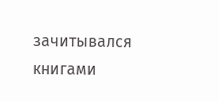зачитывался книгами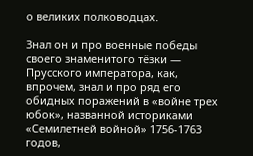о великих полководцах.

Знал он и про военные победы своего знаменитого тёзки — Прусского императора, как, впрочем, знал и про ряд его обидных поражений в «войне трех юбок», названной историками «Семилетней войной» 1756-1763 годов,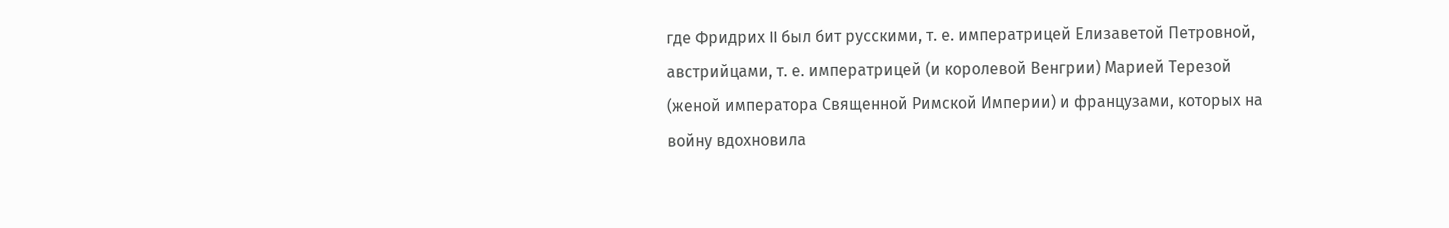где Фридрих II был бит русскими, т. е. императрицей Елизаветой Петровной, австрийцами, т. е. императрицей (и королевой Венгрии) Марией Терезой (женой императора Священной Римской Империи) и французами, которых на войну вдохновила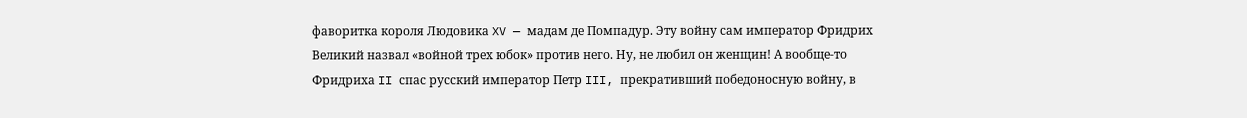фаворитка короля Людовика XV — мадам де Помпадур. Эту войну сам император Фридрих Великий назвал «войной трех юбок» против него. Ну, не любил он женщин! А вообще-то Фридриха II спас русский император Петр III, прекративший победоносную войну, в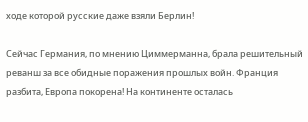ходе которой русские даже взяли Берлин!

Сейчас Германия, по мнению Циммерманна, брала решительный реванш за все обидные поражения прошлых войн. Франция разбита, Европа покорена! На континенте осталась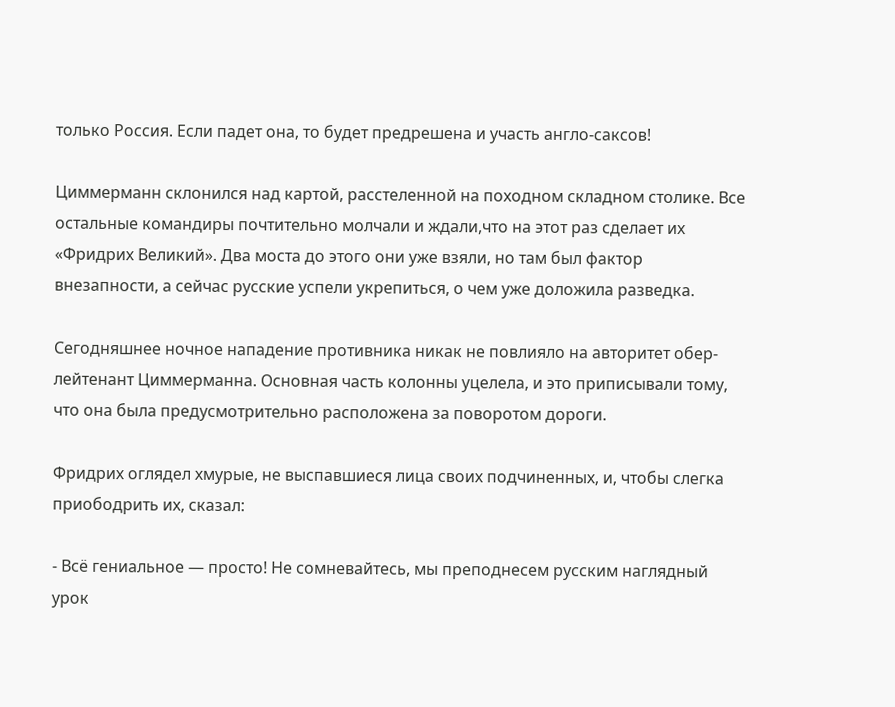только Россия. Если падет она, то будет предрешена и участь англо-саксов!

Циммерманн склонился над картой, расстеленной на походном складном столике. Все остальные командиры почтительно молчали и ждали,что на этот раз сделает их «Фридрих Великий». Два моста до этого они уже взяли, но там был фактор внезапности, а сейчас русские успели укрепиться, о чем уже доложила разведка.

Сегодняшнее ночное нападение противника никак не повлияло на авторитет обер-лейтенант Циммерманна. Основная часть колонны уцелела, и это приписывали тому, что она была предусмотрительно расположена за поворотом дороги.

Фридрих оглядел хмурые, не выспавшиеся лица своих подчиненных, и, чтобы слегка приободрить их, сказал:

- Всё гениальное — просто! Не сомневайтесь, мы преподнесем русским наглядный урок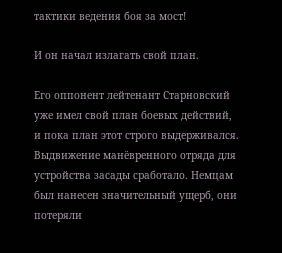тактики ведения боя за мост!

И он начал излагать свой план.

Его оппонент лейтенант Старновский уже имел свой план боевых действий, и пока план этот строго выдерживался. Выдвижение манёвренного отряда для устройства засады сработало. Немцам был нанесен значительный ущерб, они потеряли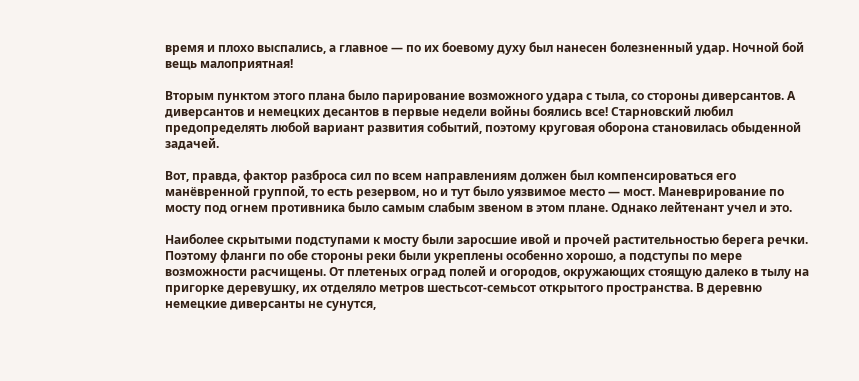время и плохо выспались, а главное — по их боевому духу был нанесен болезненный удар. Ночной бой вещь малоприятная!

Вторым пунктом этого плана было парирование возможного удара с тыла, со стороны диверсантов. А диверсантов и немецких десантов в первые недели войны боялись все! Старновский любил предопределять любой вариант развития событий, поэтому круговая оборона становилась обыденной задачей.

Вот, правда, фактор разброса сил по всем направлениям должен был компенсироваться его манёвренной группой, то есть резервом, но и тут было уязвимое место — мост. Маневрирование по мосту под огнем противника было самым слабым звеном в этом плане. Однако лейтенант учел и это.

Наиболее скрытыми подступами к мосту были заросшие ивой и прочей растительностью берега речки. Поэтому фланги по обе стороны реки были укреплены особенно хорошо, а подступы по мере возможности расчищены. От плетеных оград полей и огородов, окружающих стоящую далеко в тылу на пригорке деревушку, их отделяло метров шестьсот-семьсот открытого пространства. В деревню немецкие диверсанты не сунутся,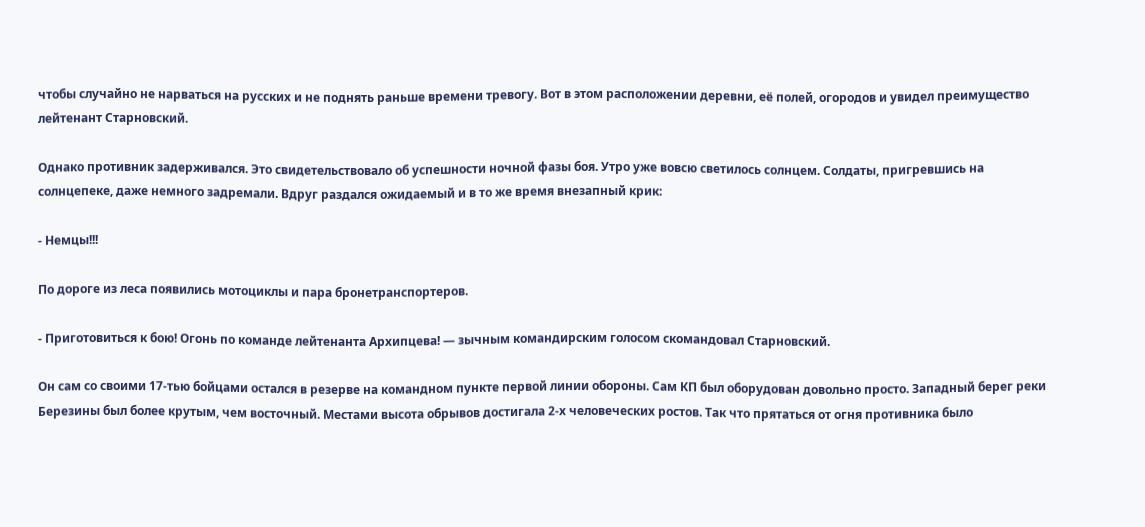чтобы случайно не нарваться на русских и не поднять раньше времени тревогу. Вот в этом расположении деревни, её полей, огородов и увидел преимущество лейтенант Старновский.

Однако противник задерживался. Это свидетельствовало об успешности ночной фазы боя. Утро уже вовсю светилось солнцем. Солдаты, пригревшись на солнцепеке, даже немного задремали. Вдруг раздался ожидаемый и в то же время внезапный крик:

- Немцы!!!

По дороге из леса появились мотоциклы и пара бронетранспортеров.

- Приготовиться к бою! Огонь по команде лейтенанта Архипцева! — зычным командирским голосом скомандовал Старновский.

Он сам со своими 17-тью бойцами остался в резерве на командном пункте первой линии обороны. Сам КП был оборудован довольно просто. Западный берег реки Березины был более крутым, чем восточный. Местами высота обрывов достигала 2-х человеческих ростов. Так что прятаться от огня противника было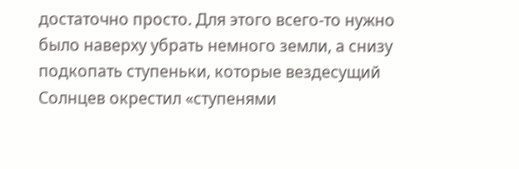достаточно просто. Для этого всего-то нужно было наверху убрать немного земли, а снизу подкопать ступеньки, которые вездесущий Солнцев окрестил «ступенями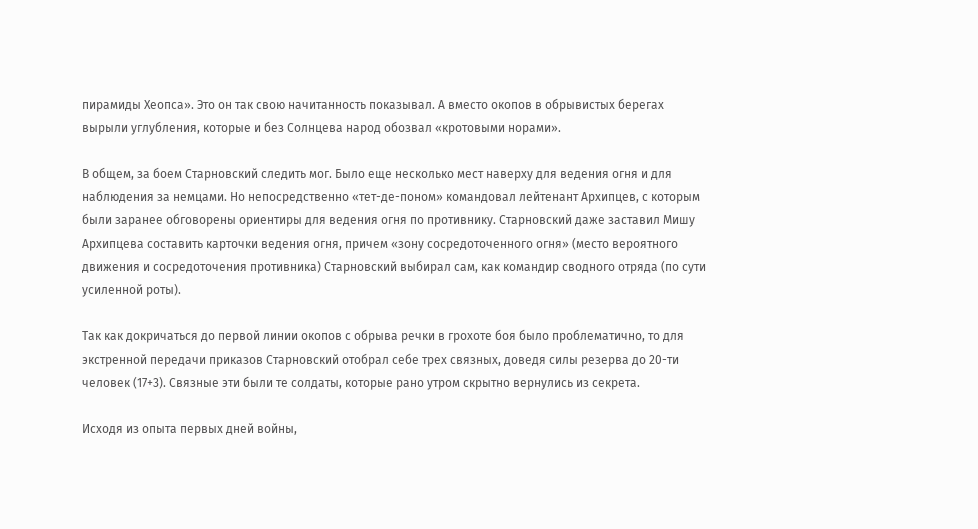пирамиды Хеопса». Это он так свою начитанность показывал. А вместо окопов в обрывистых берегах вырыли углубления, которые и без Солнцева народ обозвал «кротовыми норами».

В общем, за боем Старновский следить мог. Было еще несколько мест наверху для ведения огня и для наблюдения за немцами. Но непосредственно «тет-де-поном» командовал лейтенант Архипцев, с которым были заранее обговорены ориентиры для ведения огня по противнику. Старновский даже заставил Мишу Архипцева составить карточки ведения огня, причем «зону сосредоточенного огня» (место вероятного движения и сосредоточения противника) Старновский выбирал сам, как командир сводного отряда (по сути усиленной роты).

Так как докричаться до первой линии окопов с обрыва речки в грохоте боя было проблематично, то для экстренной передачи приказов Старновский отобрал себе трех связных, доведя силы резерва до 20-ти человек (17+3). Связные эти были те солдаты, которые рано утром скрытно вернулись из секрета.

Исходя из опыта первых дней войны,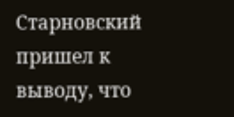Старновский пришел к выводу, что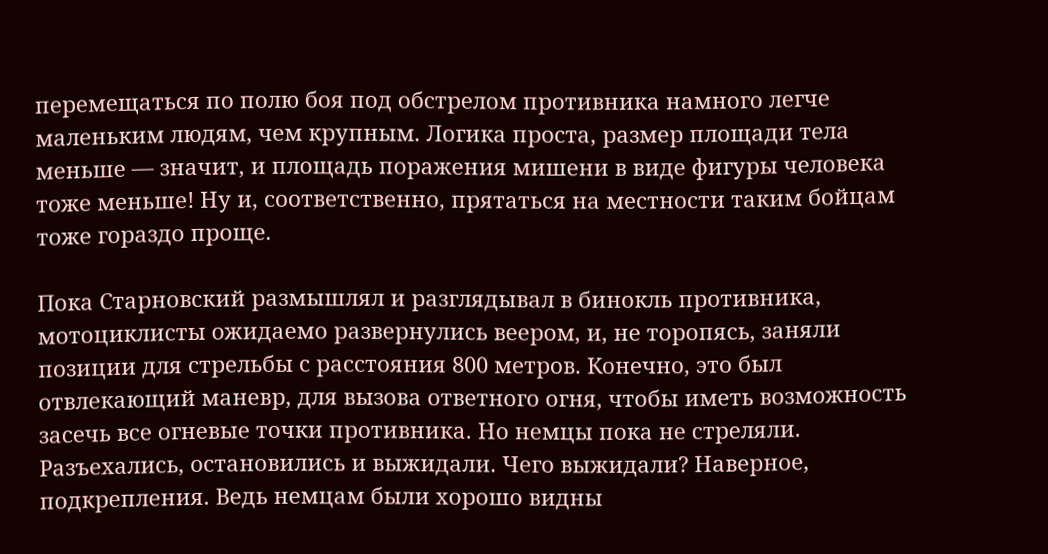перемещаться по полю боя под обстрелом противника намного легче маленьким людям, чем крупным. Логика проста, размер площади тела меньше — значит, и площадь поражения мишени в виде фигуры человека тоже меньше! Ну и, соответственно, прятаться на местности таким бойцам тоже гораздо проще.

Пока Старновский размышлял и разглядывал в бинокль противника, мотоциклисты ожидаемо развернулись веером, и, не торопясь, заняли позиции для стрельбы с расстояния 800 метров. Конечно, это был отвлекающий маневр, для вызова ответного огня, чтобы иметь возможность засечь все огневые точки противника. Но немцы пока не стреляли. Разъехались, остановились и выжидали. Чего выжидали? Наверное, подкрепления. Ведь немцам были хорошо видны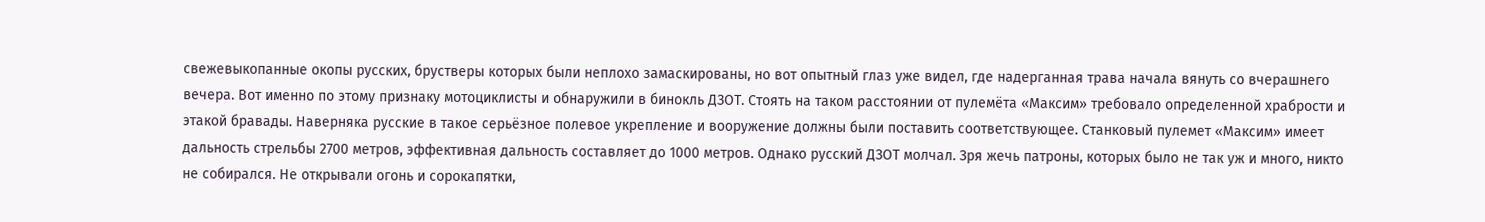свежевыкопанные окопы русских, брустверы которых были неплохо замаскированы, но вот опытный глаз уже видел, где надерганная трава начала вянуть со вчерашнего вечера. Вот именно по этому признаку мотоциклисты и обнаружили в бинокль ДЗОТ. Стоять на таком расстоянии от пулемёта «Максим» требовало определенной храбрости и этакой бравады. Наверняка русские в такое серьёзное полевое укрепление и вооружение должны были поставить соответствующее. Станковый пулемет «Максим» имеет дальность стрельбы 2700 метров, эффективная дальность составляет до 1000 метров. Однако русский ДЗОТ молчал. Зря жечь патроны, которых было не так уж и много, никто не собирался. Не открывали огонь и сорокапятки,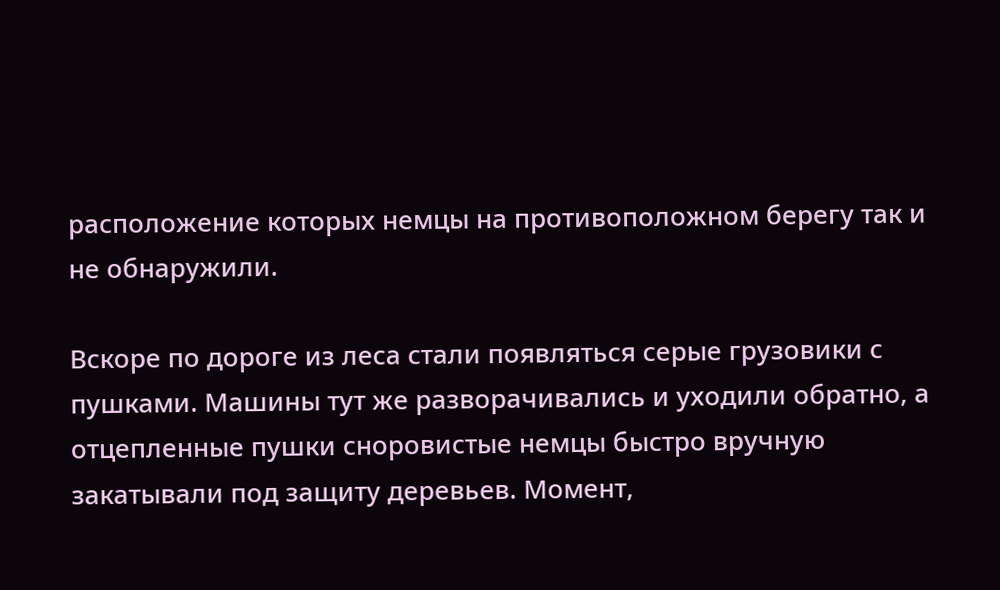расположение которых немцы на противоположном берегу так и не обнаружили.

Вскоре по дороге из леса стали появляться серые грузовики с пушками. Машины тут же разворачивались и уходили обратно, а отцепленные пушки сноровистые немцы быстро вручную закатывали под защиту деревьев. Момент,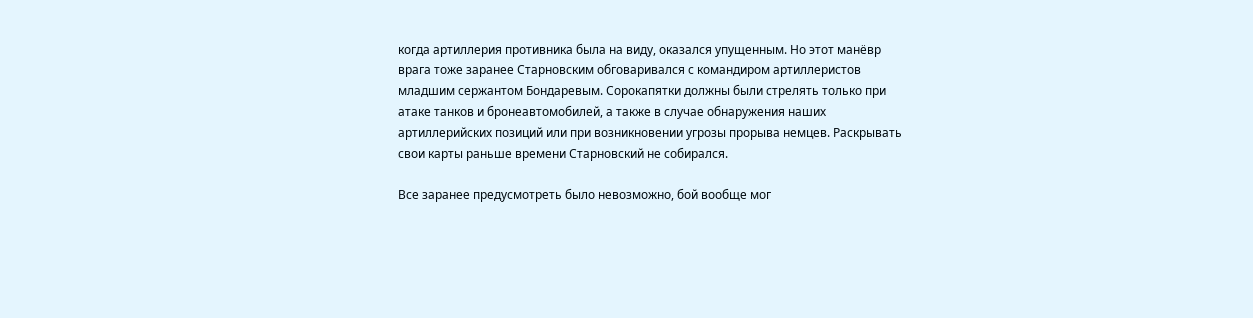когда артиллерия противника была на виду, оказался упущенным. Но этот манёвр врага тоже заранее Старновским обговаривался с командиром артиллеристов младшим сержантом Бондаревым. Сорокапятки должны были стрелять только при атаке танков и бронеавтомобилей, а также в случае обнаружения наших артиллерийских позиций или при возникновении угрозы прорыва немцев. Раскрывать свои карты раньше времени Старновский не собирался.

Все заранее предусмотреть было невозможно, бой вообще мог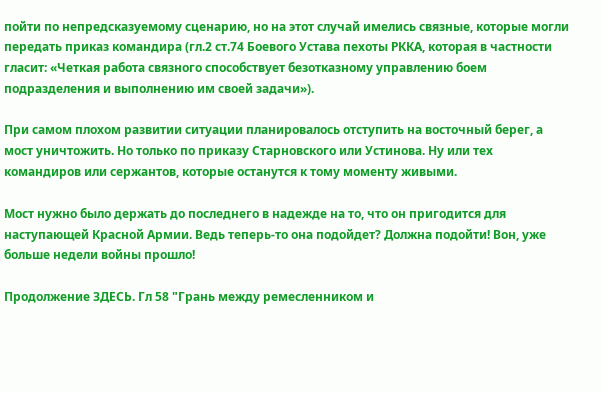пойти по непредсказуемому сценарию, но на этот случай имелись связные, которые могли передать приказ командира (гл.2 ст.74 Боевого Устава пехоты РККА, которая в частности гласит: «Четкая работа связного способствует безотказному управлению боем подразделения и выполнению им своей задачи»).

При самом плохом развитии ситуации планировалось отступить на восточный берег, а мост уничтожить. Но только по приказу Старновского или Устинова. Ну или тех командиров или сержантов, которые останутся к тому моменту живыми.

Мост нужно было держать до последнего в надежде на то, что он пригодится для наступающей Красной Армии. Ведь теперь-то она подойдет? Должна подойти! Вон, уже больше недели войны прошло!

Продолжение ЗДЕСЬ. Гл 58 "Грань между ремесленником и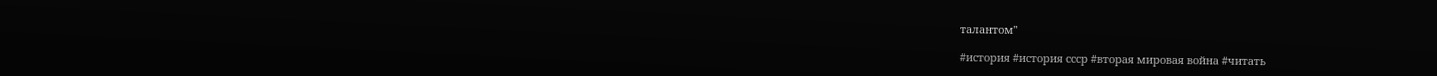талантом"

#история #история ссср #вторая мировая война #читать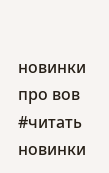новинки про вов #читать новинки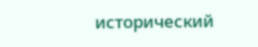исторический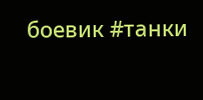боевик #танки